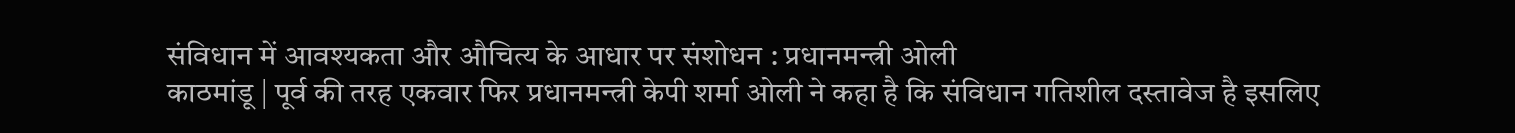संविधान में आवश्यकता और औचित्य के आधार पर संशोधन : प्रधानमन्त्री ओली
काठमांडू | पूर्व की तरह एकवार फिर प्रधानमन्त्री केपी शर्मा ओली ने कहा है कि संविधान गतिशील दस्तावेज है इसलिए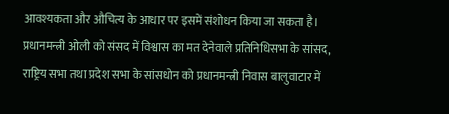आवश्यकता और औचित्य के आधार पर इसमें संशोधन किया जा सकता है।
प्रधानमन्त्री ओली को संसद में विश्वास का मत देनेवाले प्रतिनिधिसभा के सांसद, राष्ट्रिय सभा तथा प्रदेश सभा के सांसधोन को प्रधानमन्त्री निवास बालुवाटार में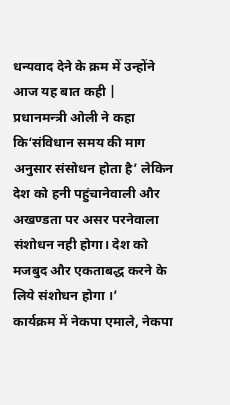धन्यवाद देने के क्रम में उन्होंने आज यह बात कही |
प्रधानमन्त्री ओली ने कहा कि‘संविधान समय की माग अनुसार संसोधन होता है’ लेकिन देश को हनी पहुंचानेवाली और अखण्डता पर असर परनेवाला संशोधन नही होगा। देश को मजबुद और एकताबद्ध करने के लिये संशोधन होगा ।’
कार्यक्रम में नेकपा एमाले, नेकपा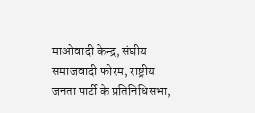माओवादी केन्द्र, संघीय समाजवादी फोरम, राष्ट्रीय जनता पार्टी के प्रतिनिधिसभा,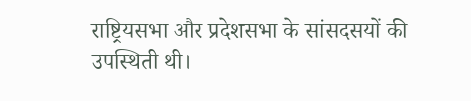राष्ट्रियसभा और प्रदेशसभा के सांसदसयों की उपस्थिती थी।